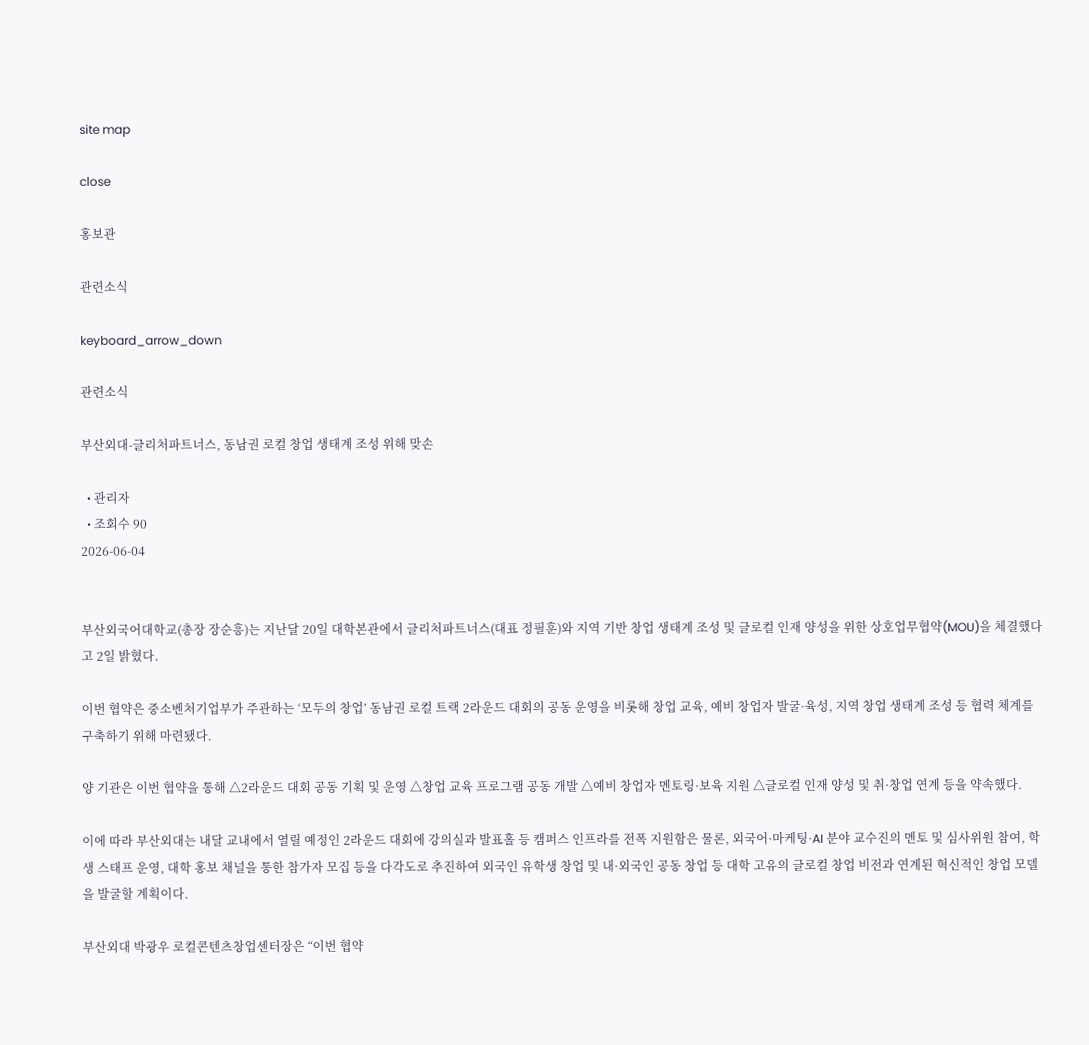site map

close

홍보관

관련소식

keyboard_arrow_down

관련소식

부산외대-글리처파트너스, 동남권 로컬 창업 생태계 조성 위해 맞손

  • 관리자
  • 조회수 90
2026-06-04


부산외국어대학교(총장 장순흥)는 지난달 20일 대학본관에서 글리처파트너스(대표 정필훈)와 지역 기반 창업 생태계 조성 및 글로컬 인재 양성을 위한 상호업무협약(MOU)을 체결했다고 2일 밝혔다.

이번 협약은 중소벤처기업부가 주관하는 ‘모두의 창업’ 동남권 로컬 트랙 2라운드 대회의 공동 운영을 비롯해 창업 교육, 예비 창업자 발굴·육성, 지역 창업 생태계 조성 등 협력 체계를 구축하기 위해 마련됐다.

양 기관은 이번 협약을 통해 △2라운드 대회 공동 기획 및 운영 △창업 교육 프로그램 공동 개발 △예비 창업자 멘토링·보육 지원 △글로컬 인재 양성 및 취·창업 연계 등을 약속했다.

이에 따라 부산외대는 내달 교내에서 열릴 예정인 2라운드 대회에 강의실과 발표홀 등 캠퍼스 인프라를 전폭 지원함은 물론, 외국어·마케팅·AI 분야 교수진의 멘토 및 심사위원 참여, 학생 스태프 운영, 대학 홍보 채널을 통한 참가자 모집 등을 다각도로 추진하여 외국인 유학생 창업 및 내·외국인 공동 창업 등 대학 고유의 글로컬 창업 비전과 연계된 혁신적인 창업 모델을 발굴할 계획이다.

부산외대 박광우 로컬콘텐츠창업센터장은 “이번 협약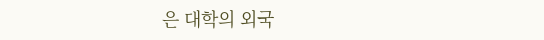은 대학의 외국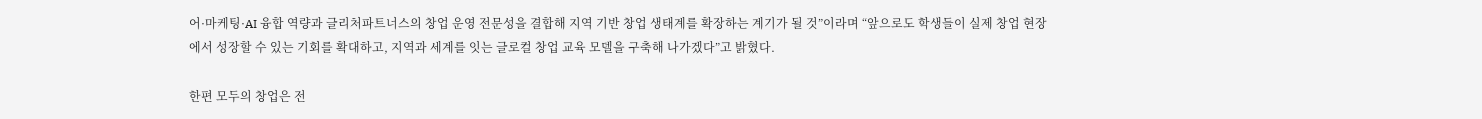어·마케팅·AI 융합 역량과 글리처파트너스의 창업 운영 전문성을 결합해 지역 기반 창업 생태계를 확장하는 계기가 될 것”이라며 “앞으로도 학생들이 실제 창업 현장에서 성장할 수 있는 기회를 확대하고, 지역과 세계를 잇는 글로컬 창업 교육 모델을 구축해 나가겠다”고 밝혔다.

한편 모두의 창업은 전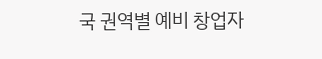국 권역별 예비 창업자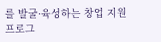를 발굴·육성하는 창업 지원 프로그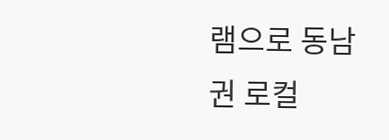램으로 동남권 로컬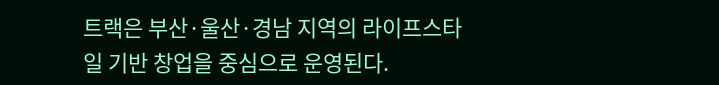트랙은 부산·울산·경남 지역의 라이프스타일 기반 창업을 중심으로 운영된다.